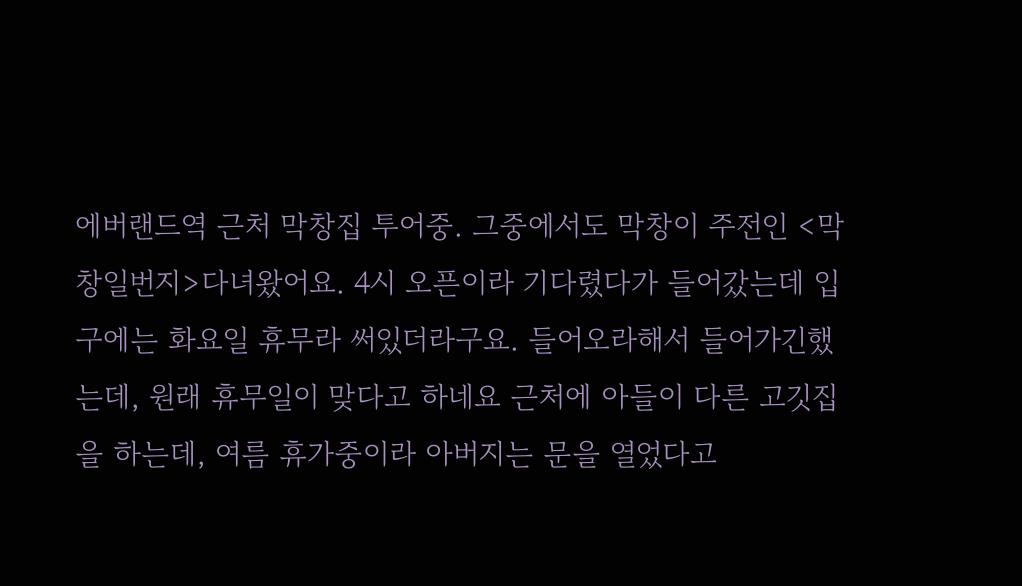에버랜드역 근처 막창집 투어중. 그중에서도 막창이 주전인 <막창일번지>다녀왔어요. 4시 오픈이라 기다렸다가 들어갔는데 입구에는 화요일 휴무라 써있더라구요. 들어오라해서 들어가긴했는데, 원래 휴무일이 맞다고 하네요 근처에 아들이 다른 고깃집을 하는데, 여름 휴가중이라 아버지는 문을 열었다고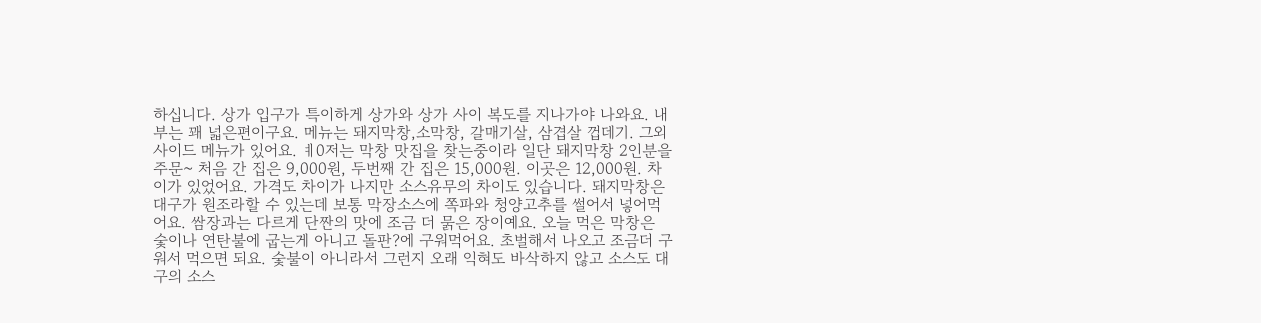하십니다. 상가 입구가 특이하게 상가와 상가 사이 복도를 지나가야 나와요. 내부는 꽤 넓은편이구요. 메뉴는 돼지막창,소막창, 갈매기살, 삼겹살 껍데기. 그외 사이드 메뉴가 있어요. ㅖ0저는 막창 맛집을 찾는중이라 일단 돼지막창 2인분을 주문~ 처음 간 집은 9,000원, 두번째 간 집은 15,000원. 이곳은 12,000원. 차이가 있었어요. 가격도 차이가 나지만 소스유무의 차이도 있습니다. 돼지막창은 대구가 원조라할 수 있는데 보통 막장소스에 쪽파와 청양고추를 썰어서 넣어먹어요. 쌈장과는 다르게 단짠의 맛에 조금 더 묽은 장이예요. 오늘 먹은 막창은 숯이나 연탄불에 굽는게 아니고 돌판?에 구워먹어요. 초벌해서 나오고 조금더 구워서 먹으면 되요. 숯불이 아니라서 그런지 오래 익혀도 바삭하지 않고 소스도 대구의 소스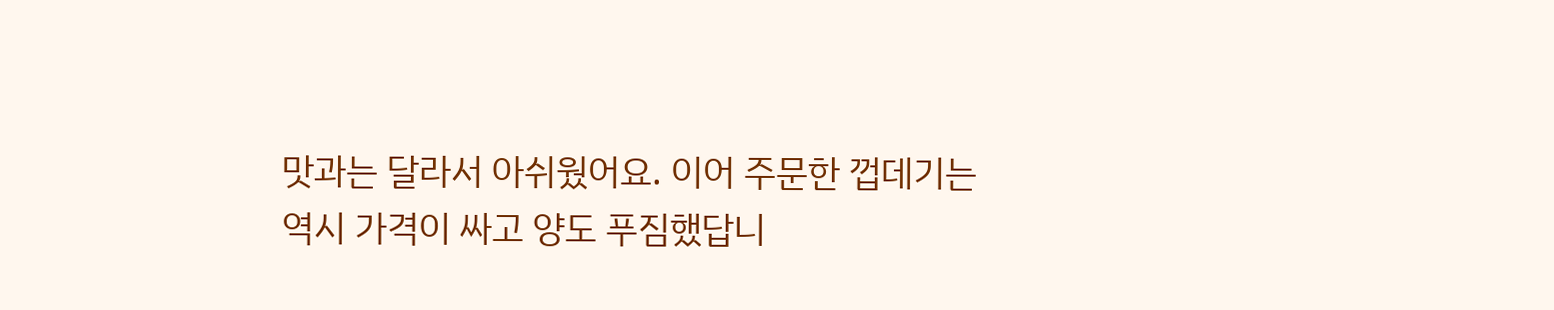맛과는 달라서 아쉬웠어요. 이어 주문한 껍데기는 역시 가격이 싸고 양도 푸짐했답니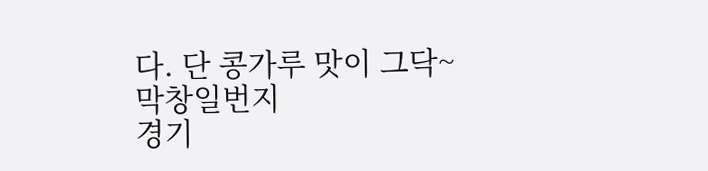다. 단 콩가루 맛이 그닥~
막창일번지
경기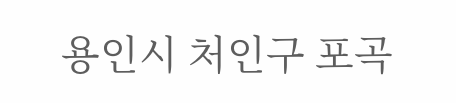용인시 처인구 포곡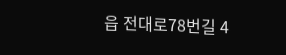읍 전대로78번길 4